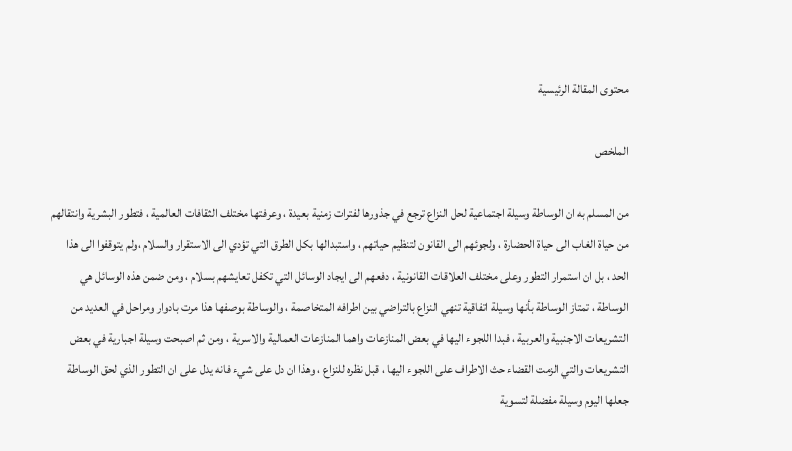محتوى المقالة الرئيسية

الملخص

من المسلم به ان الوساطة وسيلة اجتماعية لحل النزاع ترجع في جذورها لفترات زمنية بعيدة ، وعرفتها مختلف الثقافات العالمية ، فتطور البشرية وانتقالهم من حياة الغاب الى حياة الحضارة ، ولجوئهم الى القانون لتنظيم حياتهم ، واستبدالها بكل الطرق التي تؤدي الى الاستقرار والسلام ،ولم يتوقفوا الى هذا الحد ، بل ان استمرار التطور وعلى مختلف العلاقات القانونية ، دفعهم الى ايجاد الوسائل التي تكفل تعايشهم بسلام ، ومن ضمن هذه الوسائل هي الوساطة ، تمتاز الوساطة بأنها وسيلة اتفاقية تنهي النزاع بالتراضي بين اطرافه المتخاصمة ، والوساطة بوصفها هذا مرت بادوار ومراحل في العديد من التشريعات الاجنبية والعربية ، فبدا اللجوء اليها في بعض المنازعات واهما المنازعات العمالية والاسرية ، ومن ثم اصبحت وسيلة اجبارية في بعض التشريعات والتي الزمت القضاء حث الاطراف على اللجوء اليها ، قبل نظره للنزاع ، وهذا ان دل على شيء فانه يدل على ان التطور الذي لحق الوساطة جعلها اليوم وسيلة مفضلة لتسوية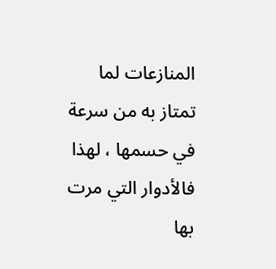المنازعات لما تمتاز به من سرعة في حسمها ، لهذا فالأدوار التي مرت بها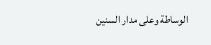الوساطة وعلى مدار السنين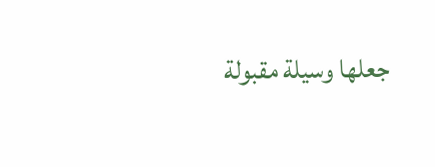جعلها وسيلة مقبولة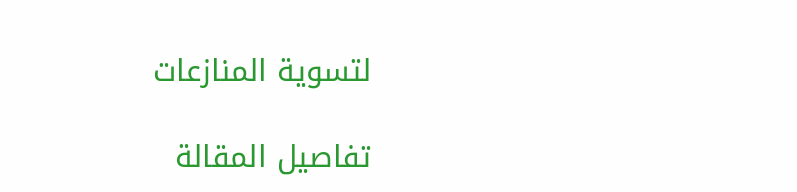لتسوية المنازعات

تفاصيل المقالة